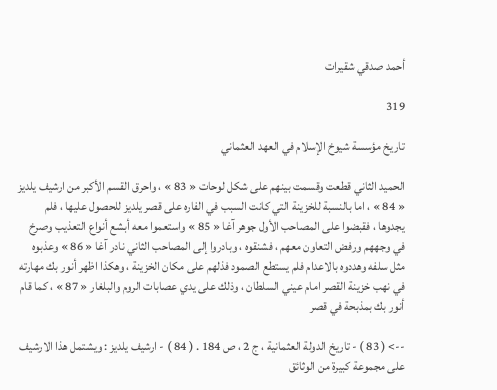أحمد صدقي شقيرات

319

تاريخ مؤسسة شيوخ الإسلام في العهد العثماني

الحميد الثاني قطعت وقسمت بينهم على شكل لوحات « 83 » ، واحرق القسم الأكبر من ارشيف يلديز « 84 » ، اما بالنسبة للخزينة التي كانت السبب في الفاره على قصر يلديز للحصول عليها ، فلم يجدوها ، فقبضوا على المصاحب الأول جوهر آغا « 85 » واستعموا معه أبشع أنواع التعذيب وصرخ في وجههم ورفض التعاون معهم ، فشنقوه ، وبادروا إلى المصاحب الثاني نادر آغا « 86 » وعذبوه مثل سلفه وهددوه بالاعدام فلم يستطع الصمود فذلهم على مكان الخزينة ، وهكذا اظهر أنور بك مهارته في نهب خزينة القصر امام عيني السلطان ، وذلك على يدي عصابات الروم والبلغار « 87 » ، كما قام أنور بك بمذبحة في قصر

--> ( 83 ) - تاريخ الدولة العثمانية ، ج 2 ، ص 184 . ( 84 ) - ارشيف يلديز : ويشتمل هذا الارشيف على مجموعة كبيرة من الوثائق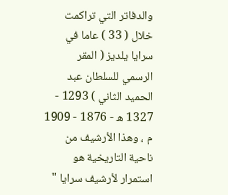والدفاتر التي تراكمت خلال ( 33 ) عاما في سرايا يلديز ( المقر الرسمي للسلطان عبد الحميد الثاني ) 1293 - 1327 ه - 1876 - 1909 م ، وهذا الأرشيف من ناحية التاريخية هو استمرار لأرشيف سرايا "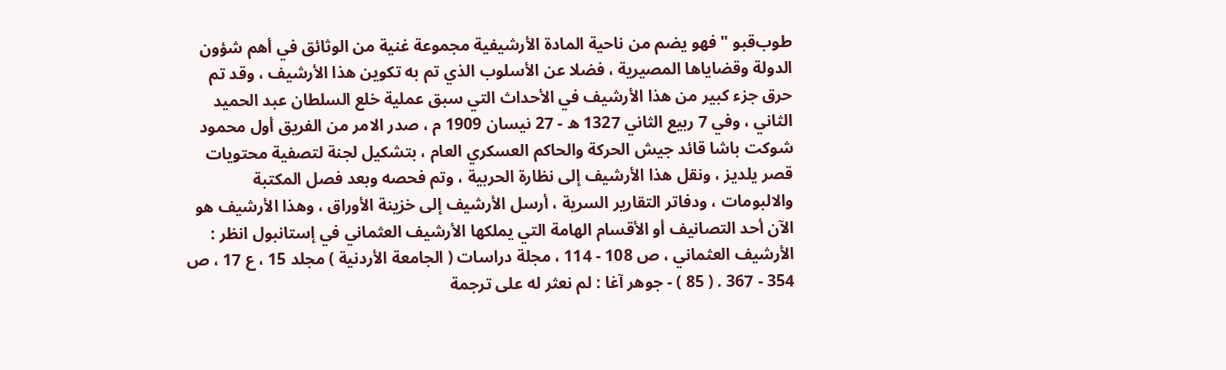طوب‌قبو " فهو يضم من ناحية المادة الأرشيفية مجموعة غنية من الوثائق في أهم شؤون الدولة وقضاياها المصيرية ، فضلا عن الأسلوب الذي تم به تكوين هذا الأرشيف ، وقد تم حرق جزء كبير من هذا الأرشيف في الأحداث التي سبق عملية خلع السلطان عبد الحميد الثاني ، وفي 7 ربيع الثاني 1327 ه - 27 نيسان 1909 م ، صدر الامر من الفريق أول محمود شوكت باشا قائد جيش الحركة والحاكم العسكري العام ، بتشكيل لجنة لتصفية محتويات قصر يلديز ، ونقل هذا الأرشيف إلى نظارة الحربية ، وتم فحصه وبعد فصل المكتبة والالبومات ، ودفاتر التقارير السرية ، أرسل الأرشيف إلى خزينة الأوراق ، وهذا الأرشيف هو الآن أحد التصانيف أو الأقسام الهامة التي يملكها الأرشيف العثماني في إستانبول انظر : الأرشيف العثماني ، ص 108 - 114 ، مجلة دراسات ( الجامعة الأردنية ) مجلد 15 ، ع 17 ، ص 354 - 367 . ( 85 ) - جوهر آغا : لم نعثر له على ترجمة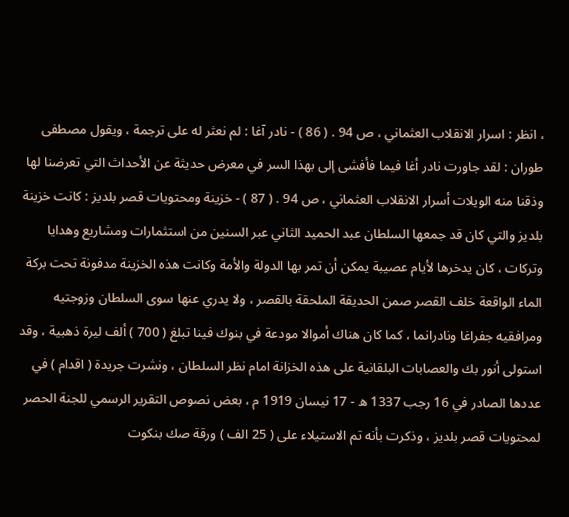، انظر : اسرار الانقلاب العثماني ، ص 94 . ( 86 ) - نادر آغا : لم نعثر له على ترجمة ، ويقول مصطفى طوران : لقد جاورت نادر أغا فيما فأفشى إلى بهذا السر في معرض حديثة عن الأحداث التي تعرضنا لها وذقنا منه الويلات أسرار الانقلاب العثماني ، ص 94 . ( 87 ) - خزينة ومحتويات قصر بلديز : كانت خزينة بلديز والتي كان قد جمعها السلطان عبد الحميد الثاني عبر السنين من استثمارات ومشاريع وهدايا وتركات ، كان يدخرها لأيام عصيبة يمكن أن تمر بها الدولة والأمة وكانت هذه الخزينة مدفونة تحت بركة الماء الواقعة خلف القصر صمن الحديقة الملحقة بالقصر ، ولا يدري عنها سوى السلطان وزوجتيه ومرافقيه جفراغا ونادرانما ، كما كان هناك أموالا مودعة في بنوك فينا تبلغ ( 700 ) ألف ليرة ذهبية ، وقد استولى أنور بك والعصابات البلقانية على هذه الخزانة امام نظر السلطان ، ونشرت جريدة ( اقدام ) في عددها الصادر في 16 رجب 1337 ه - 17 نيسان 1919 م ، بعض نصوص التقرير الرسمي للجنة الحصر لمحتويات قصر بلديز ، وذكرت بأنه تم الاستيلاء على ( 25 الف ) ورقة صك بنكوت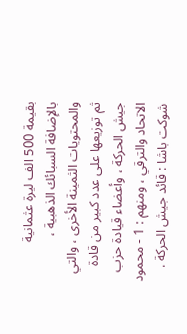بقيمة 500 الف ليرة عثمانية بالإضافة السبائك الذهبية ، والمحتويات الثمينة الأخرى ، والتي ثم توزيعها على عدد كبير من قادة جيش الحركة ، وأعضاء قيادة حزب الاتحاد والترقي ، ومنهم : 1 - محمود شوكت باشا : قائد جيش الحركة .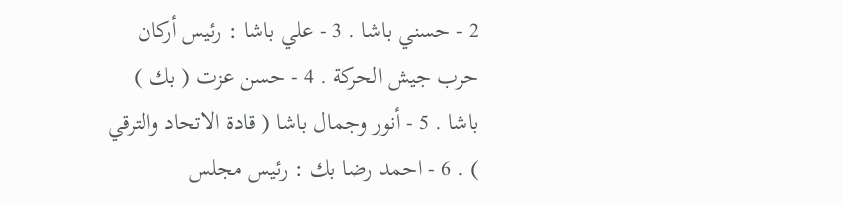2 - حسني باشا . 3 - علي باشا : رئيس أركان حرب جيش الحركة . 4 - حسن عزت ( بك ) باشا . 5 - أنور وجمال باشا ( قادة الاتحاد والترقي ) . 6 - احمد رضا بك : رئيس مجلس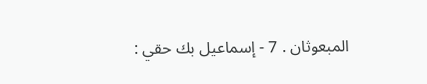المبعوثان . 7 - إسماعيل بك حقي :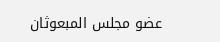عضو مجلس المبعوثان